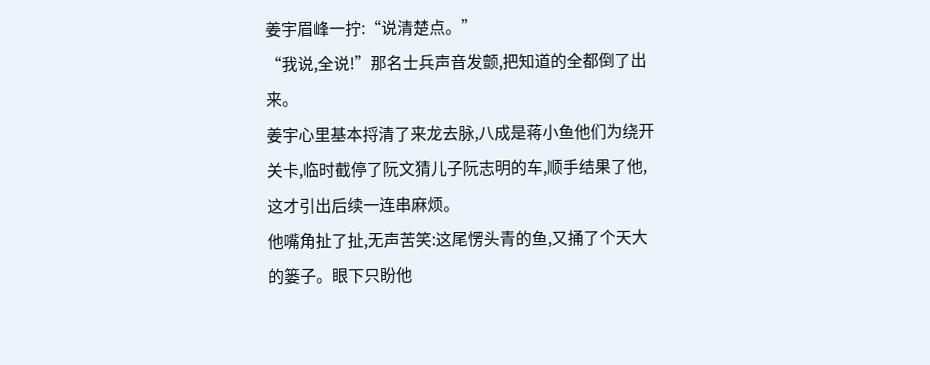姜宇眉峰一拧:“说清楚点。”
“我说,全说!”那名士兵声音发颤,把知道的全都倒了出来。
姜宇心里基本捋清了来龙去脉,八成是蒋小鱼他们为绕开关卡,临时截停了阮文猜儿子阮志明的车,顺手结果了他,这才引出后续一连串麻烦。
他嘴角扯了扯,无声苦笑:这尾愣头青的鱼,又捅了个天大的篓子。眼下只盼他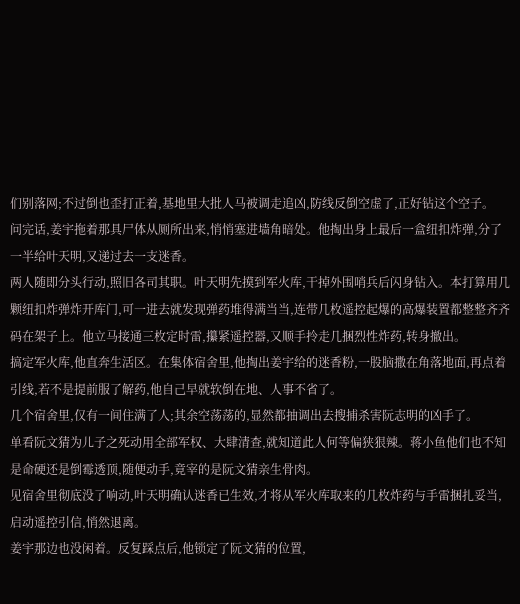们别落网;不过倒也歪打正着,基地里大批人马被调走追凶,防线反倒空虚了,正好钻这个空子。
问完话,姜宇拖着那具尸体从厕所出来,悄悄塞进墙角暗处。他掏出身上最后一盒纽扣炸弹,分了一半给叶天明,又递过去一支迷香。
两人随即分头行动,照旧各司其职。叶天明先摸到军火库,干掉外围哨兵后闪身钻入。本打算用几颗纽扣炸弹炸开库门,可一进去就发现弹药堆得满当当,连带几枚遥控起爆的高爆装置都整整齐齐码在架子上。他立马接通三枚定时雷,攥紧遥控器,又顺手拎走几捆烈性炸药,转身撤出。
搞定军火库,他直奔生活区。在集体宿舍里,他掏出姜宇给的迷香粉,一股脑撒在角落地面,再点着引线,若不是提前服了解药,他自己早就软倒在地、人事不省了。
几个宿舍里,仅有一间住满了人;其余空荡荡的,显然都抽调出去搜捕杀害阮志明的凶手了。
单看阮文猜为儿子之死动用全部军权、大肆清查,就知道此人何等偏狭狠辣。蒋小鱼他们也不知是命硬还是倒霉透顶,随便动手,竟宰的是阮文猜亲生骨肉。
见宿舍里彻底没了响动,叶天明确认迷香已生效,才将从军火库取来的几枚炸药与手雷捆扎妥当,启动遥控引信,悄然退离。
姜宇那边也没闲着。反复踩点后,他锁定了阮文猜的位置,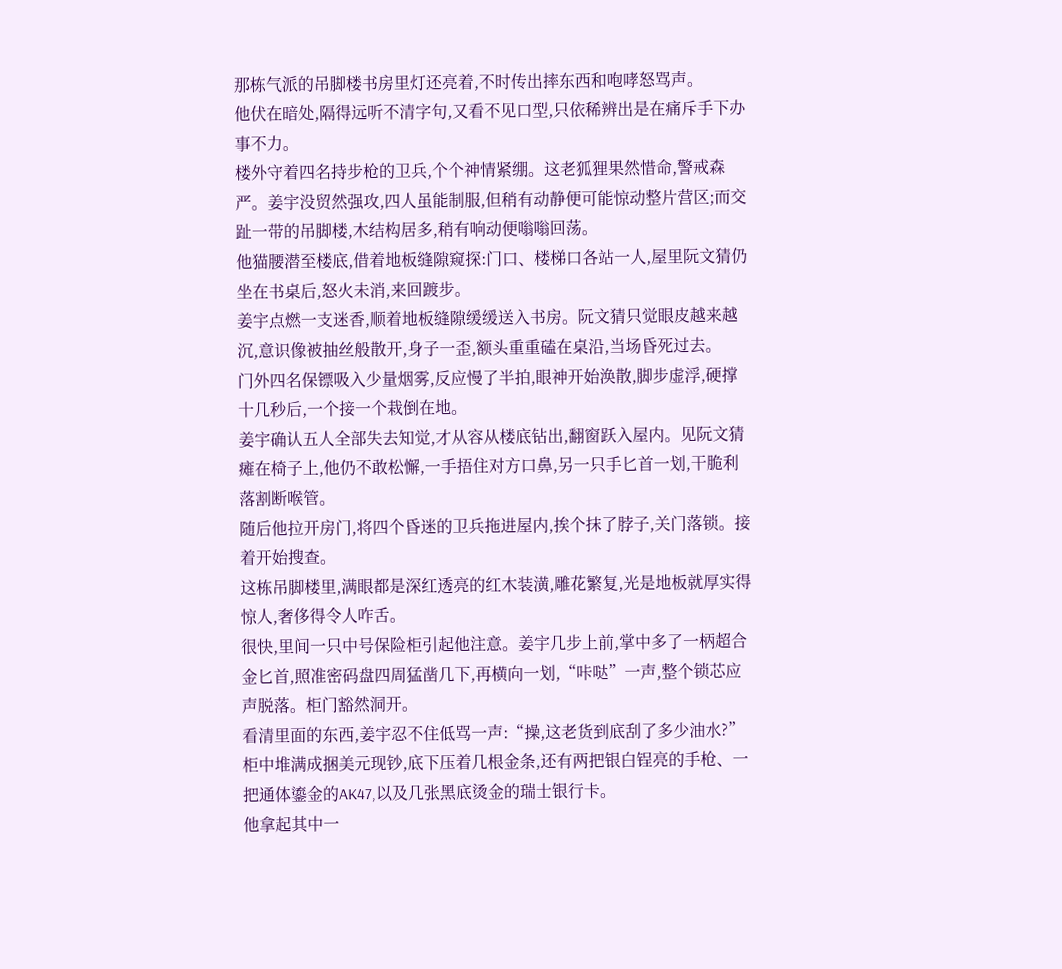那栋气派的吊脚楼书房里灯还亮着,不时传出摔东西和咆哮怒骂声。
他伏在暗处,隔得远听不清字句,又看不见口型,只依稀辨出是在痛斥手下办事不力。
楼外守着四名持步枪的卫兵,个个神情紧绷。这老狐狸果然惜命,警戒森严。姜宇没贸然强攻,四人虽能制服,但稍有动静便可能惊动整片营区;而交趾一带的吊脚楼,木结构居多,稍有响动便嗡嗡回荡。
他猫腰潜至楼底,借着地板缝隙窥探:门口、楼梯口各站一人,屋里阮文猜仍坐在书桌后,怒火未消,来回踱步。
姜宇点燃一支迷香,顺着地板缝隙缓缓送入书房。阮文猜只觉眼皮越来越沉,意识像被抽丝般散开,身子一歪,额头重重磕在桌沿,当场昏死过去。
门外四名保镖吸入少量烟雾,反应慢了半拍,眼神开始涣散,脚步虚浮,硬撑十几秒后,一个接一个栽倒在地。
姜宇确认五人全部失去知觉,才从容从楼底钻出,翻窗跃入屋内。见阮文猜瘫在椅子上,他仍不敢松懈,一手捂住对方口鼻,另一只手匕首一划,干脆利落割断喉管。
随后他拉开房门,将四个昏迷的卫兵拖进屋内,挨个抹了脖子,关门落锁。接着开始搜查。
这栋吊脚楼里,满眼都是深红透亮的红木装潢,雕花繁复,光是地板就厚实得惊人,奢侈得令人咋舌。
很快,里间一只中号保险柜引起他注意。姜宇几步上前,掌中多了一柄超合金匕首,照准密码盘四周猛凿几下,再横向一划,“咔哒”一声,整个锁芯应声脱落。柜门豁然洞开。
看清里面的东西,姜宇忍不住低骂一声:“操,这老货到底刮了多少油水?”
柜中堆满成捆美元现钞,底下压着几根金条,还有两把银白锃亮的手枪、一把通体鎏金的AK47,以及几张黑底烫金的瑞士银行卡。
他拿起其中一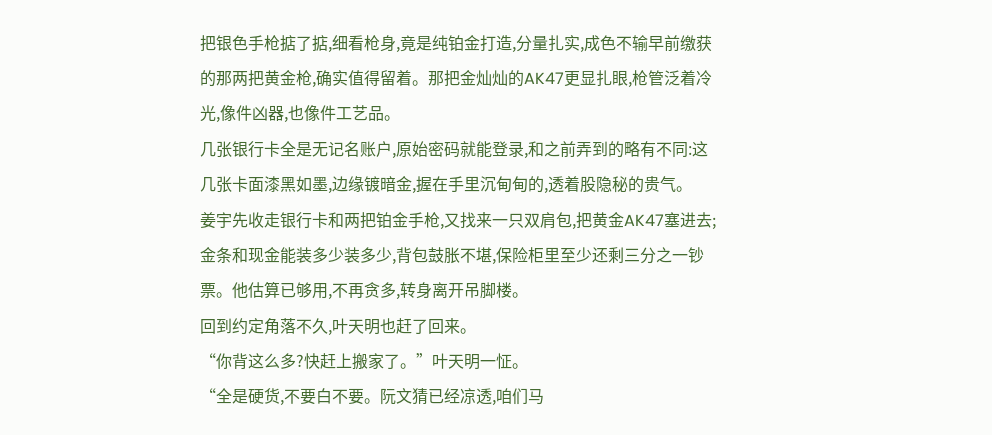把银色手枪掂了掂,细看枪身,竟是纯铂金打造,分量扎实,成色不输早前缴获的那两把黄金枪,确实值得留着。那把金灿灿的AK47更显扎眼,枪管泛着冷光,像件凶器,也像件工艺品。
几张银行卡全是无记名账户,原始密码就能登录,和之前弄到的略有不同:这几张卡面漆黑如墨,边缘镀暗金,握在手里沉甸甸的,透着股隐秘的贵气。
姜宇先收走银行卡和两把铂金手枪,又找来一只双肩包,把黄金AK47塞进去;金条和现金能装多少装多少,背包鼓胀不堪,保险柜里至少还剩三分之一钞票。他估算已够用,不再贪多,转身离开吊脚楼。
回到约定角落不久,叶天明也赶了回来。
“你背这么多?快赶上搬家了。”叶天明一怔。
“全是硬货,不要白不要。阮文猜已经凉透,咱们马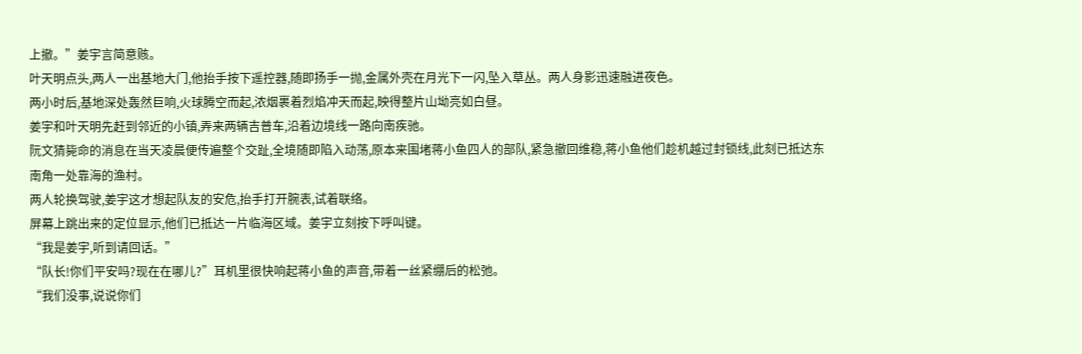上撤。”姜宇言简意赅。
叶天明点头,两人一出基地大门,他抬手按下遥控器,随即扬手一抛,金属外壳在月光下一闪,坠入草丛。两人身影迅速融进夜色。
两小时后,基地深处轰然巨响,火球腾空而起,浓烟裹着烈焰冲天而起,映得整片山坳亮如白昼。
姜宇和叶天明先赶到邻近的小镇,弄来两辆吉普车,沿着边境线一路向南疾驰。
阮文猜毙命的消息在当天凌晨便传遍整个交趾,全境随即陷入动荡,原本来围堵蒋小鱼四人的部队,紧急撤回维稳,蒋小鱼他们趁机越过封锁线,此刻已抵达东南角一处靠海的渔村。
两人轮换驾驶,姜宇这才想起队友的安危,抬手打开腕表,试着联络。
屏幕上跳出来的定位显示,他们已抵达一片临海区域。姜宇立刻按下呼叫键。
“我是姜宇,听到请回话。”
“队长!你们平安吗?现在在哪儿?”耳机里很快响起蒋小鱼的声音,带着一丝紧绷后的松弛。
“我们没事,说说你们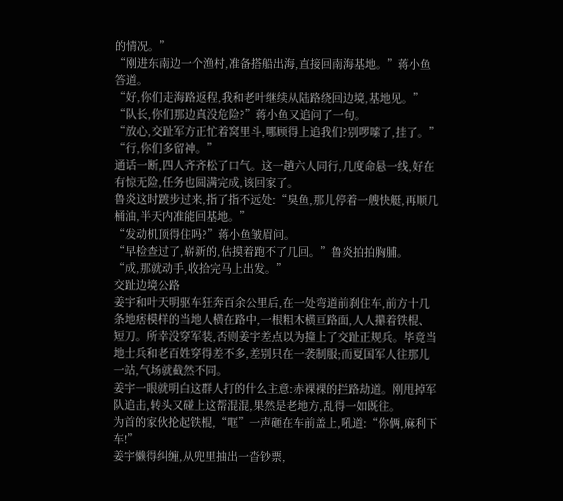的情况。”
“刚进东南边一个渔村,准备搭船出海,直接回南海基地。”蒋小鱼答道。
“好,你们走海路返程,我和老叶继续从陆路绕回边境,基地见。”
“队长,你们那边真没危险?”蒋小鱼又追问了一句。
“放心,交趾军方正忙着窝里斗,哪顾得上追我们?别啰嗦了,挂了。”
“行,你们多留神。”
通话一断,四人齐齐松了口气。这一趟六人同行,几度命悬一线,好在有惊无险,任务也圆满完成,该回家了。
鲁炎这时踱步过来,指了指不远处:“臭鱼,那儿停着一艘快艇,再顺几桶油,半天内准能回基地。”
“发动机顶得住吗?”蒋小鱼皱眉问。
“早检查过了,崭新的,估摸着跑不了几回。”鲁炎拍拍胸脯。
“成,那就动手,收拾完马上出发。”
交趾边境公路
姜宇和叶天明驱车狂奔百余公里后,在一处弯道前刹住车,前方十几条地痞模样的当地人横在路中,一根粗木横亘路面,人人攥着铁棍、短刀。所幸没穿军装,否则姜宇差点以为撞上了交趾正规兵。毕竟当地士兵和老百姓穿得差不多,差别只在一袭制服;而夏国军人往那儿一站,气场就截然不同。
姜宇一眼就明白这群人打的什么主意:赤裸裸的拦路劫道。刚甩掉军队追击,转头又碰上这帮混混,果然是老地方,乱得一如既往。
为首的家伙抡起铁棍,“哐”一声砸在车前盖上,吼道:“你俩,麻利下车!”
姜宇懒得纠缠,从兜里抽出一沓钞票,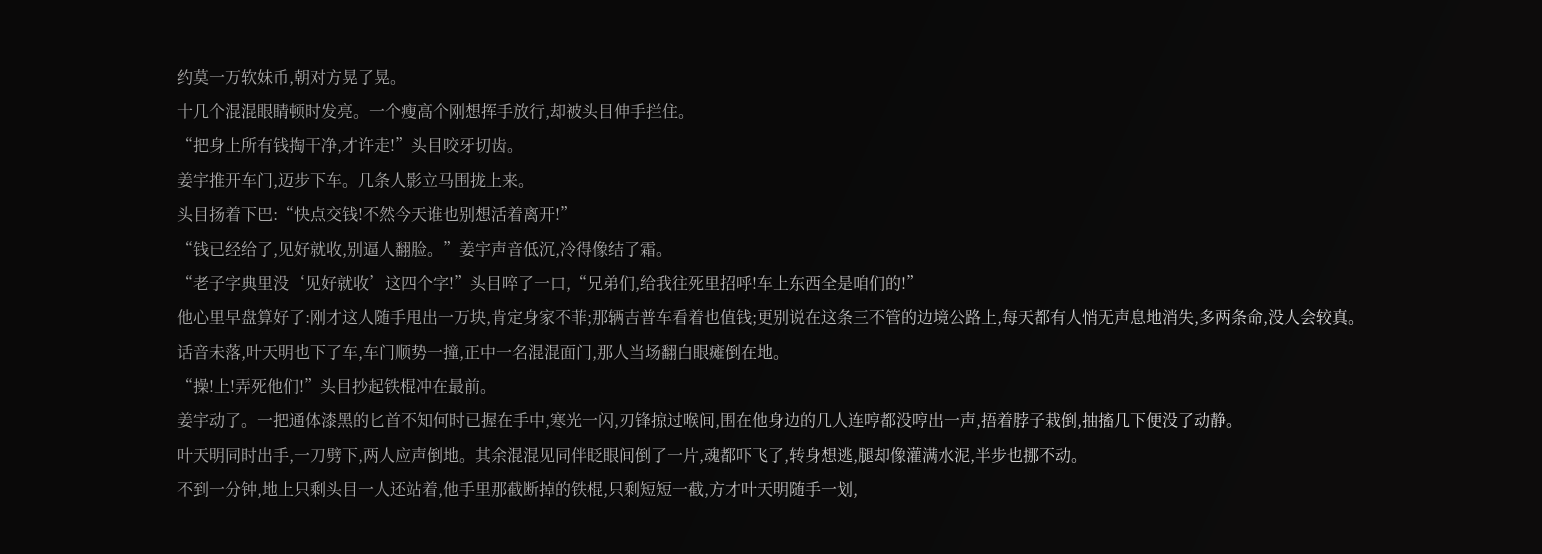约莫一万软妹币,朝对方晃了晃。
十几个混混眼睛顿时发亮。一个瘦高个刚想挥手放行,却被头目伸手拦住。
“把身上所有钱掏干净,才许走!”头目咬牙切齿。
姜宇推开车门,迈步下车。几条人影立马围拢上来。
头目扬着下巴:“快点交钱!不然今天谁也别想活着离开!”
“钱已经给了,见好就收,别逼人翻脸。”姜宇声音低沉,冷得像结了霜。
“老子字典里没‘见好就收’这四个字!”头目啐了一口,“兄弟们,给我往死里招呼!车上东西全是咱们的!”
他心里早盘算好了:刚才这人随手甩出一万块,肯定身家不菲;那辆吉普车看着也值钱;更别说在这条三不管的边境公路上,每天都有人悄无声息地消失,多两条命,没人会较真。
话音未落,叶天明也下了车,车门顺势一撞,正中一名混混面门,那人当场翻白眼瘫倒在地。
“操!上!弄死他们!”头目抄起铁棍冲在最前。
姜宇动了。一把通体漆黑的匕首不知何时已握在手中,寒光一闪,刃锋掠过喉间,围在他身边的几人连哼都没哼出一声,捂着脖子栽倒,抽搐几下便没了动静。
叶天明同时出手,一刀劈下,两人应声倒地。其余混混见同伴眨眼间倒了一片,魂都吓飞了,转身想逃,腿却像灌满水泥,半步也挪不动。
不到一分钟,地上只剩头目一人还站着,他手里那截断掉的铁棍,只剩短短一截,方才叶天明随手一划,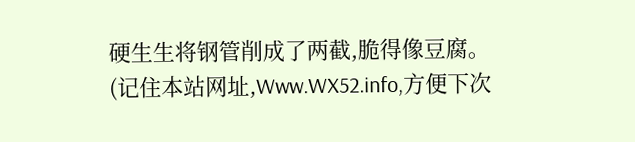硬生生将钢管削成了两截,脆得像豆腐。(记住本站网址,Www.WX52.info,方便下次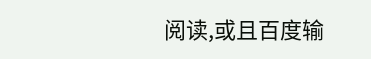阅读,或且百度输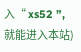入“ xs52 ”,就能进入本站)